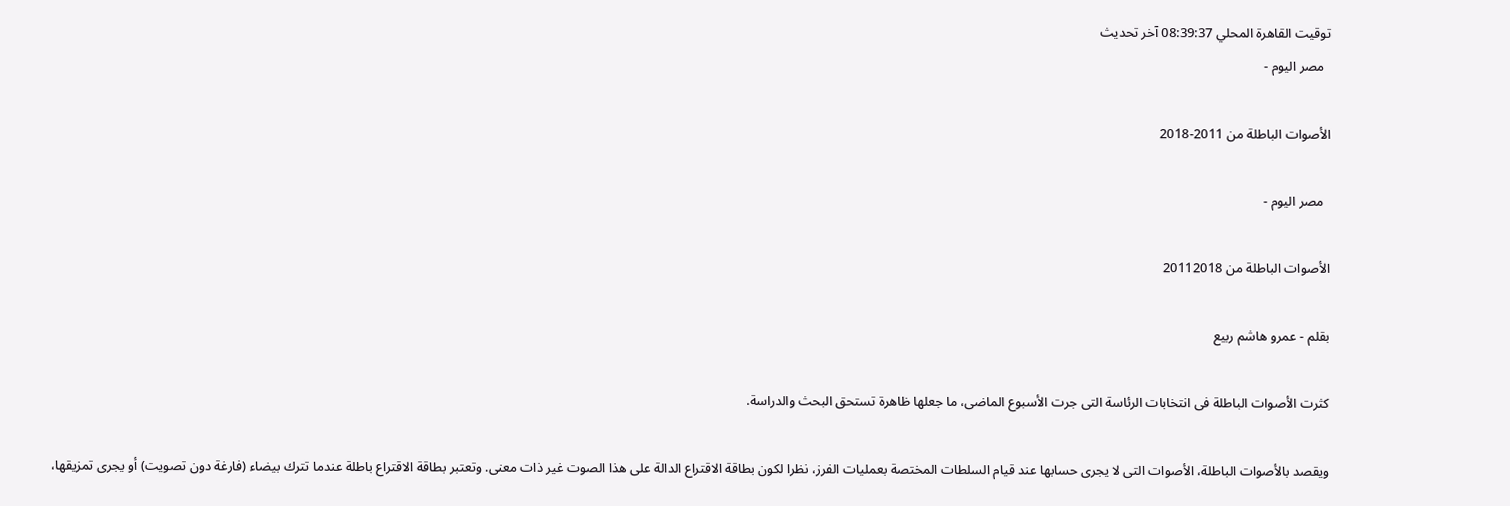توقيت القاهرة المحلي 08:39:37 آخر تحديث
  مصر اليوم -

الأصوات الباطلة من 2011-2018

  مصر اليوم -

الأصوات الباطلة من 20112018

بقلم - عمرو هاشم ربيع

كثرت الأصوات الباطلة فى انتخابات الرئاسة التى جرت الأسبوع الماضى، ما جعلها ظاهرة تستحق البحث والدراسة.

ويقصد بالأصوات الباطلة، الأصوات التى لا يجرى حسابها عند قيام السلطات المختصة بعمليات الفرز، نظرا لكون بطاقة الاقتراع الدالة على هذا الصوت غير ذات معنى. وتعتبر بطاقة الاقتراع باطلة عندما تترك بيضاء (فارغة دون تصويت) أو يجرى تمزيقها،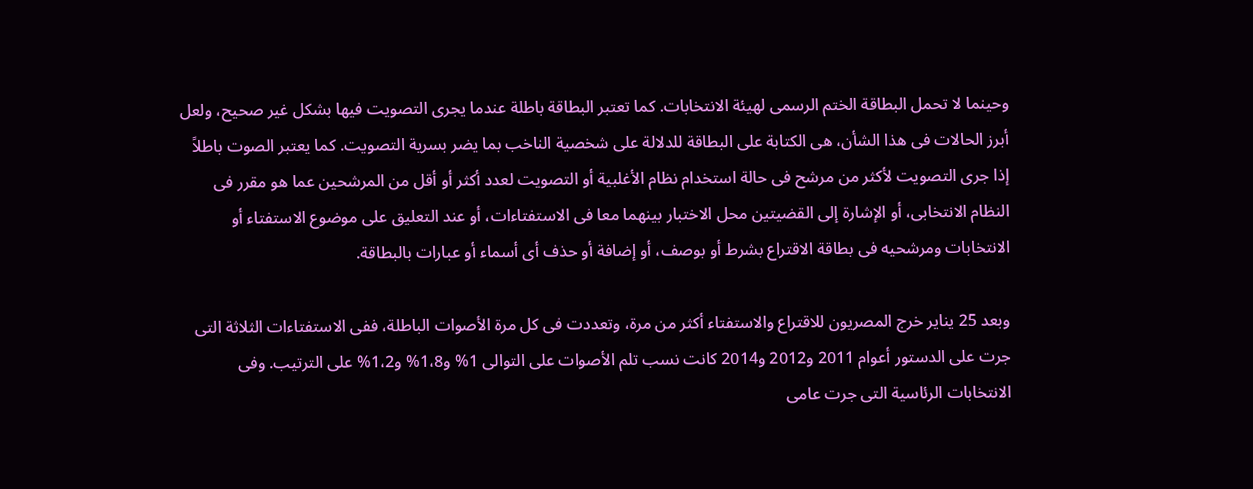وحينما لا تحمل البطاقة الختم الرسمى لهيئة الانتخابات. كما تعتبر البطاقة باطلة عندما يجرى التصويت فيها بشكل غير صحيح، ولعل أبرز الحالات فى هذا الشأن، هى الكتابة على البطاقة للدلالة على شخصية الناخب بما يضر بسرية التصويت. كما يعتبر الصوت باطلاً إذا جرى التصويت لأكثر من مرشح فى حالة استخدام نظام الأغلبية أو التصويت لعدد أكثر أو أقل من المرشحين عما هو مقرر فى النظام الانتخابى، أو الإشارة إلى القضيتين محل الاختبار بينهما معا فى الاستفتاءات، أو عند التعليق على موضوع الاستفتاء أو الانتخابات ومرشحيه فى بطاقة الاقتراع بشرط أو بوصف، أو إضافة أو حذف أى أسماء أو عبارات بالبطاقة.

وبعد 25 يناير خرج المصريون للاقتراع والاستفتاء أكثر من مرة، وتعددت فى كل مرة الأصوات الباطلة، ففى الاستفتاءات الثلاثة التى جرت على الدستور أعوام 2011 و2012 و2014 كانت نسب تلم الأصوات على التوالى 1% و1،8% و1،2% على الترتيب. وفى الانتخابات الرئاسية التى جرت عامى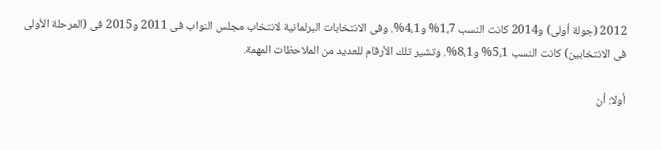2012 (جولة أولى) و2014 كانت النسب 1،7% و4،1%. وفى الانتخابات البرلمانية لانتخاب مجلس النواب فى 2011 و2015 فى (المرحلة الأولى فى الانتخابين) كانت النسب 5،1% و8،1%. وتشير تلك الأرقام للعديد من الملاحظات المهمة.

أولا: أن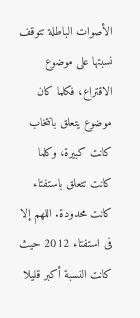الأصوات الباطلة تتوقف نسبتها على موضوع الاقتراع، فكلما كان موضوع يتعلق بانتخاب كانت كبيرة، وكلما كانت تتعلق باستفتاء كانت محدودة. اللهم إلا فى استفتاء 2012 حيث كانت النسبة أكبر قليلا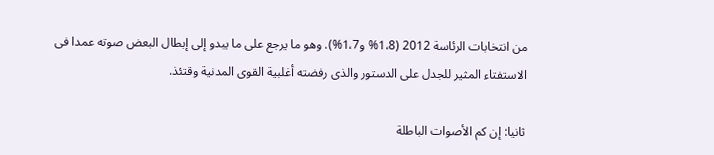من انتخابات الرئاسة 2012 (1،8% و1،7%). وهو ما يرجع على ما يبدو إلى إبطال البعض صوته عمدا فى الاستفتاء المثير للجدل على الدستور والذى رفضته أغلبية القوى المدنية وقتئذ.

ثانيا: إن كم الأصوات الباطلة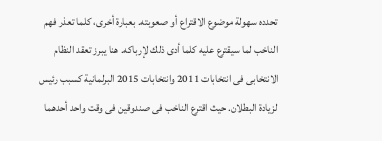تحدده سهولة موضوع الاقتراع أو صعوبته. بعبارة أخرى، كلما تعذر فهم الناخب لما سيقترع عليه كلما أدى ذلك لإرباكه. هنا يبرز تعقد النظام الانتخابى فى انتخابات 2011 وانتخابات 2015 البرلمانية كسبب رئيس لزيادة البطلان. حيث اقترع الناخب فى صندوقين فى وقت واحد أحدهما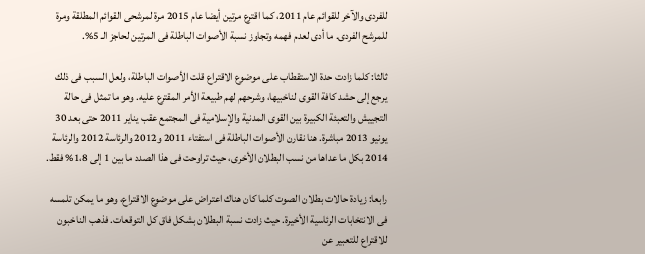للفردى والآخر للقوائم عام 2011، كما اقترع مرتين أيضا عام 2015 مرة لمرشحى القوائم المطلقة ومرة للمرشح الفردى. ما أدى لعدم فهمه وتجاوز نسبة الأصوات الباطلة فى المرتين لحاجز الـ 5%.

ثالثا: كلما زادت حدة الاستقطاب على موضوع الاقتراع قلت الأصوات الباطلة، ولعل السبب فى ذلك يرجع إلى حشد كافة القوى لناخبيها، وشرحهم لهم طبيعة الأمر المقترع عليه. وهو ما تمثل فى حالة التجييش والتعبئة الكبيرة بين القوى المدنية والإسلامية فى المجتمع عقب يناير 2011 حتى بعد 30 يونيو 2013 مباشرة. هنا نقارن الأصوات الباطلة فى استفتاء 2011 و2012 والرئاسة 2012 والرئاسة 2014 بكل ما عداها من نسب البطلان الأخرى، حيث تراوحت فى هذا الصدد ما بين 1 إلى 1،8% فقط.

رابعا: زيادة حالات بطلان الصوت كلما كان هناك اعتراض على موضوع الاقتراع، وهو ما يمكن تلمسه فى الانتخابات الرئاسية الأخيرة. حيث زادت نسبة البطلان بشكل فاق كل التوقعات. فذهب الناخبون للاقتراع للتعبير عن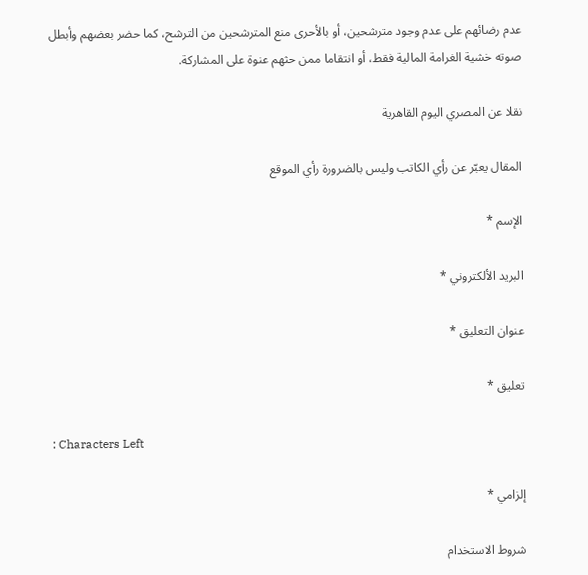عدم رضائهم على عدم وجود مترشحين، أو بالأحرى منع المترشحين من الترشح، كما حضر بعضهم وأبطل صوته خشية الغرامة المالية فقط، أو انتقاما ممن حثهم عنوة على المشاركة.

نقلا عن المصري اليوم القاهرية

المقال يعبّر عن رأي الكاتب وليس بالضرورة رأي الموقع

الإسم *

البريد الألكتروني *

عنوان التعليق *

تعليق *

: Characters Left

إلزامي *

شروط الاستخدام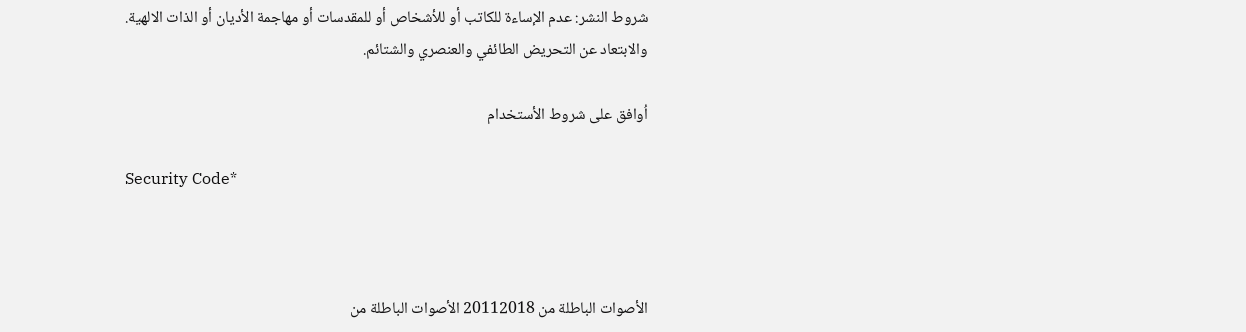شروط النشر: عدم الإساءة للكاتب أو للأشخاص أو للمقدسات أو مهاجمة الأديان أو الذات الالهية. والابتعاد عن التحريض الطائفي والعنصري والشتائم.

اُوافق على شروط الأستخدام

Security Code*



الأصوات الباطلة من 20112018 الأصوات الباطلة من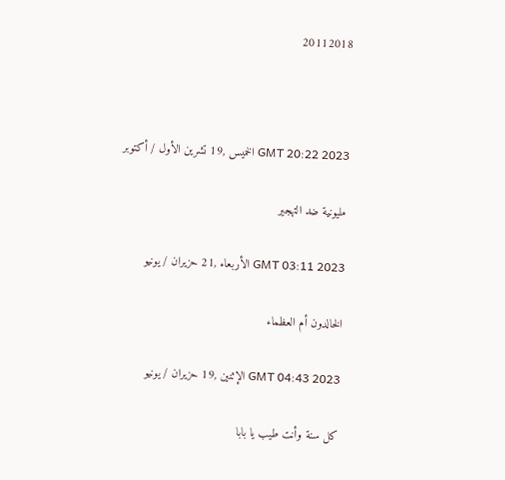20112018



GMT 20:22 2023 الخميس ,19 تشرين الأول / أكتوبر

مليونية ضد التهجير

GMT 03:11 2023 الأربعاء ,21 حزيران / يونيو

الخالدون أم العظماء

GMT 04:43 2023 الإثنين ,19 حزيران / يونيو

كل سنة وأنت طيب يا بابا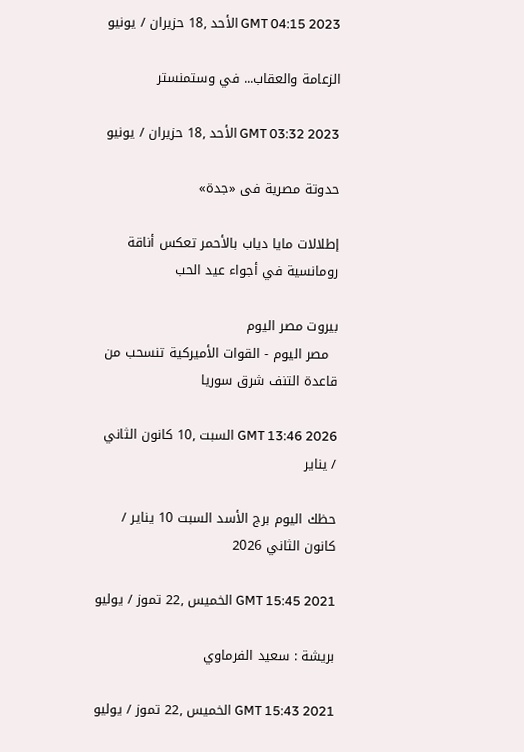GMT 04:15 2023 الأحد ,18 حزيران / يونيو

الزعامة والعقاب... في وستمنستر

GMT 03:32 2023 الأحد ,18 حزيران / يونيو

حدوتة مصرية فى «جدة»

إطلالات مايا دياب بالأحمر تعكس أناقة رومانسية في أجواء عيد الحب

بيروت مصر اليوم
  مصر اليوم - القوات الأميركية تنسحب من قاعدة التنف شرق سوريا

GMT 13:46 2026 السبت ,10 كانون الثاني / يناير

حظك اليوم برج الأسد السبت 10 يناير / كانون الثاني 2026

GMT 15:45 2021 الخميس ,22 تموز / يوليو

بريشة : سعيد الفرماوي

GMT 15:43 2021 الخميس ,22 تموز / يوليو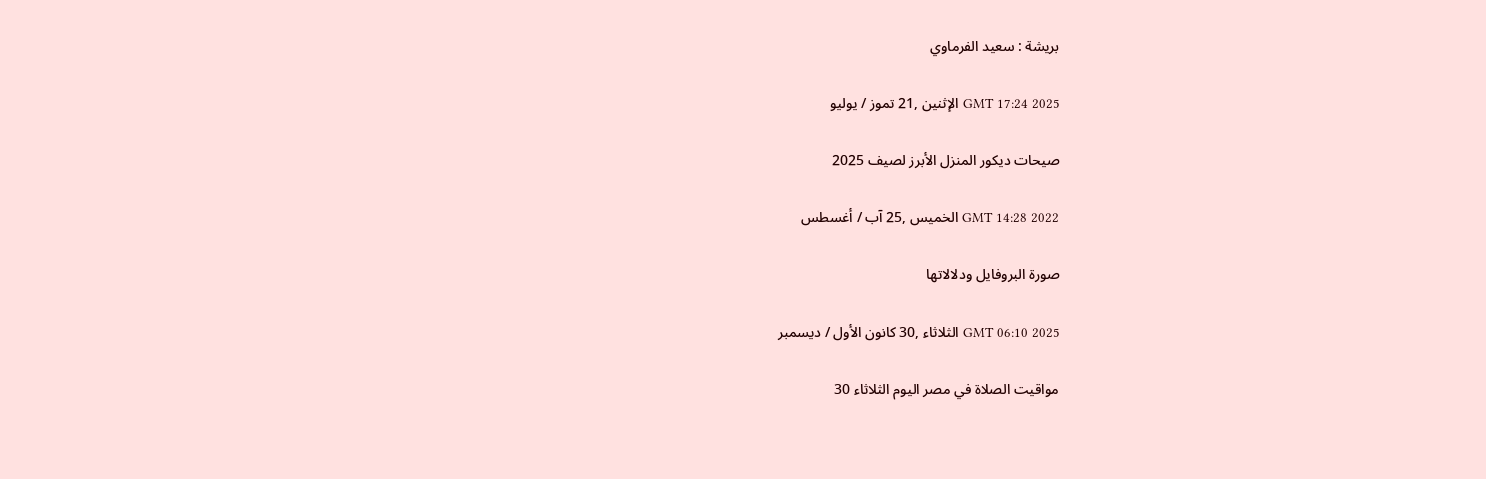بريشة : سعيد الفرماوي

GMT 17:24 2025 الإثنين ,21 تموز / يوليو

صيحات ديكور المنزل الأبرز لصيف 2025

GMT 14:28 2022 الخميس ,25 آب / أغسطس

صورة البروفايل ودلالاتها

GMT 06:10 2025 الثلاثاء ,30 كانون الأول / ديسمبر

مواقيت الصلاة في مصر اليوم الثلاثاء 30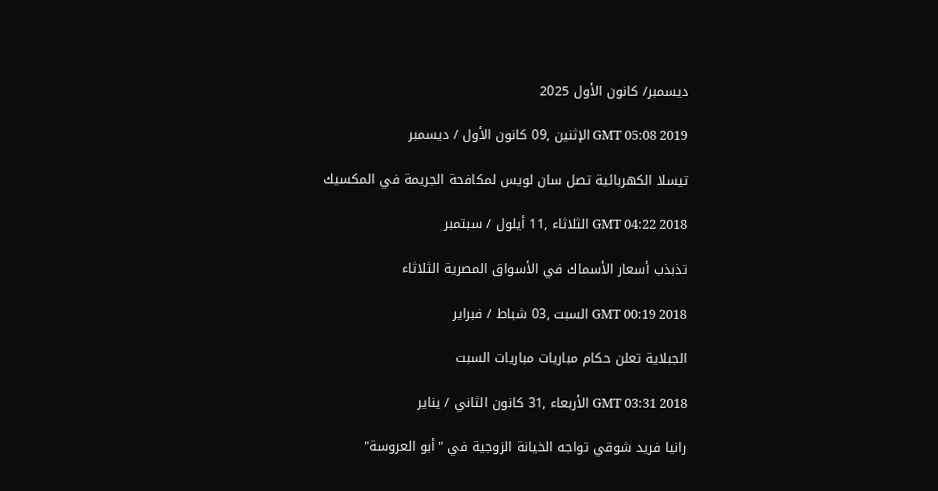ديسمبر/ كانون الأول 2025

GMT 05:08 2019 الإثنين ,09 كانون الأول / ديسمبر

تيسلا الكهربائية تصل سان لويس لمكافحة الجريمة في المكسيك

GMT 04:22 2018 الثلاثاء ,11 أيلول / سبتمبر

تذبذب أسعار الأسماك في الأسواق المصرية الثلاثاء

GMT 00:19 2018 السبت ,03 شباط / فبراير

الجبلاية تعلن حكام مباريات مباريات السبت

GMT 03:31 2018 الأربعاء ,31 كانون الثاني / يناير

رانيا فريد شوقي تواجه الخيانة الزوجية في "أبو العروسة"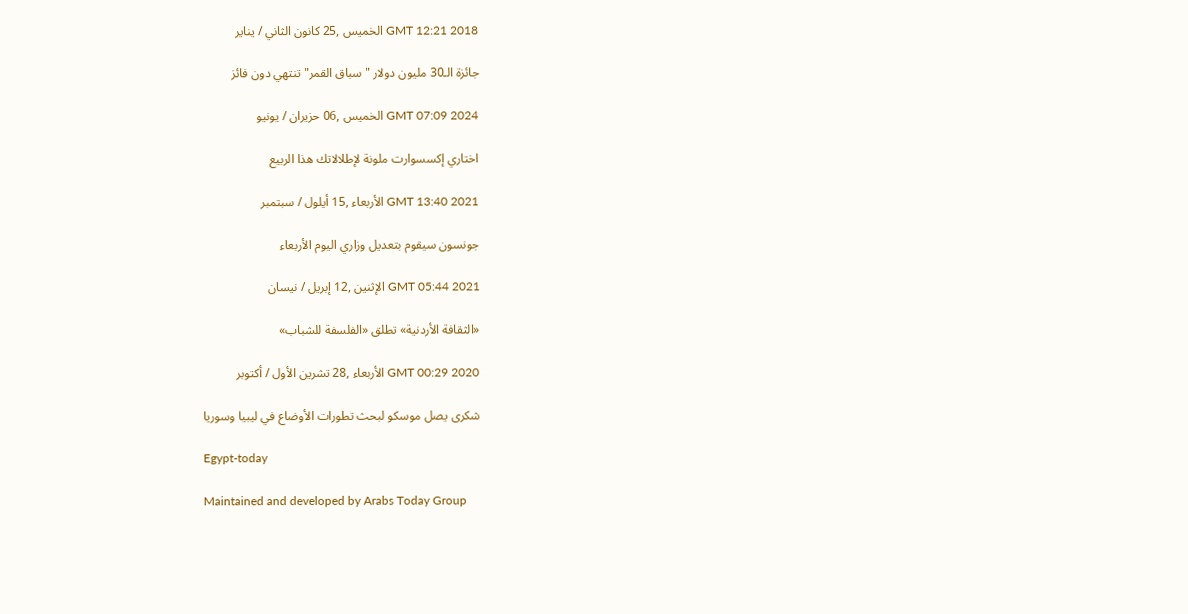GMT 12:21 2018 الخميس ,25 كانون الثاني / يناير

جائزة الـ30 مليون دولار "سباق القمر" تنتهي دون فائز

GMT 07:09 2024 الخميس ,06 حزيران / يونيو

اختاري إكسسوارت ملونة لإطلالاتك هذا الربيع

GMT 13:40 2021 الأربعاء ,15 أيلول / سبتمبر

جونسون سيقوم بتعديل وزاري اليوم الأربعاء

GMT 05:44 2021 الإثنين ,12 إبريل / نيسان

«الثقافة الأردنية» تطلق «الفلسفة للشباب»

GMT 00:29 2020 الأربعاء ,28 تشرين الأول / أكتوبر

شكرى يصل موسكو لبحث تطورات الأوضاع في ليبيا وسوريا

Egypt-today

Maintained and developed by Arabs Today Group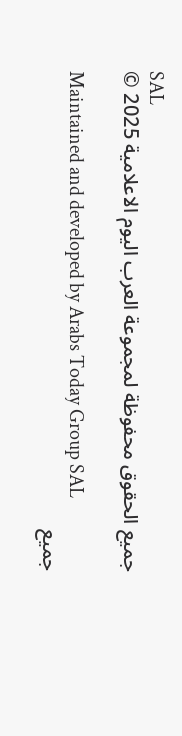SAL
جميع الحقوق محفوظة لمجموعة العرب اليوم الاعلامية 2025 ©

Maintained and developed by Arabs Today Group SAL
جميع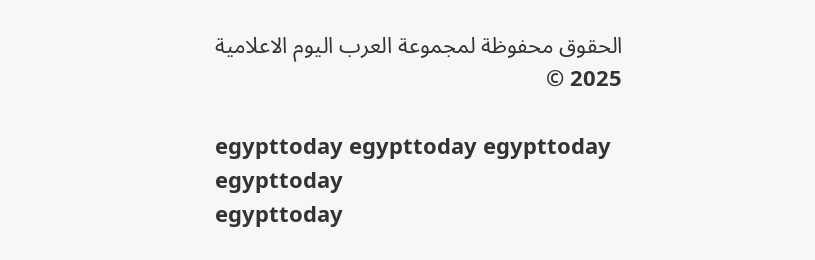الحقوق محفوظة لمجموعة العرب اليوم الاعلامية 2025 ©

egypttoday egypttoday egypttoday egypttoday
egypttoday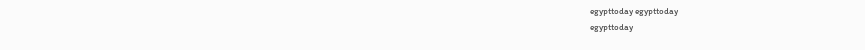egypttoday egypttoday
egypttoday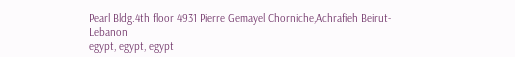Pearl Bldg.4th floor 4931 Pierre Gemayel Chorniche,Achrafieh Beirut- Lebanon
egypt, egypt, egypt